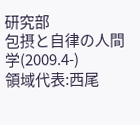研究部
包摂と自律の人間学(2009.4-)
領域代表:西尾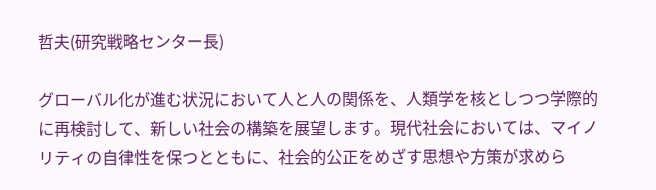哲夫(研究戦略センター長)

グローバル化が進む状況において人と人の関係を、人類学を核としつつ学際的に再検討して、新しい社会の構築を展望します。現代社会においては、マイノリティの自律性を保つとともに、社会的公正をめざす思想や方策が求めら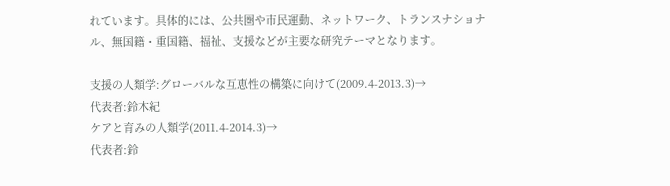れています。具体的には、公共圏や市民運動、ネットワーク、トランスナショナル、無国籍・重国籍、福祉、支援などが主要な研究テーマとなります。

支援の人類学:グローバルな互恵性の構築に向けて(2009.4-2013.3)→
代表者:鈴木紀
ケアと育みの人類学(2011.4-2014.3)→
代表者:鈴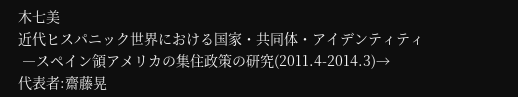木七美
近代ヒスパニック世界における国家・共同体・アイデンティティ
 ―スペイン領アメリカの集住政策の研究(2011.4-2014.3)→
代表者:齋藤晃